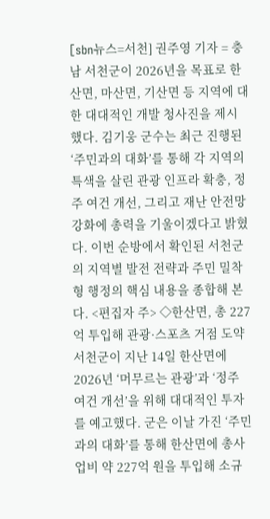[sbn뉴스=서천] 권주영 기자 = 충남 서천군이 2026년을 목표로 한산면, 마산면, 기산면 등 지역에 대한 대대적인 개발 청사진을 제시했다. 김기웅 군수는 최근 진행된 ‘주민과의 대화’를 통해 각 지역의 특색을 살린 관광 인프라 확충, 정주 여건 개선, 그리고 재난 안전망 강화에 총력을 기울이겠다고 밝혔다. 이번 순방에서 확인된 서천군의 지역별 발전 전략과 주민 밀착형 행정의 핵심 내용을 종합해 본다. <편집자 주> ◇한산면, 총 227억 투입해 관광·스포츠 거점 도약 서천군이 지난 14일 한산면에 2026년 ‘머무르는 관광’과 ‘정주 여건 개선’을 위해 대대적인 투자를 예고했다. 군은 이날 가진 ‘주민과의 대화’를 통해 한산면에 총사업비 약 227억 원을 투입해 소규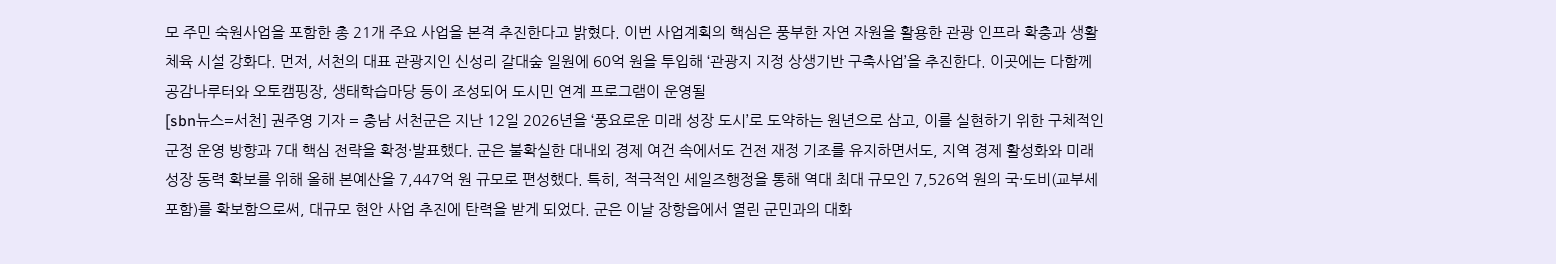모 주민 숙원사업을 포함한 총 21개 주요 사업을 본격 추진한다고 밝혔다. 이번 사업계획의 핵심은 풍부한 자연 자원을 활용한 관광 인프라 확충과 생활 체육 시설 강화다. 먼저, 서천의 대표 관광지인 신성리 갈대숲 일원에 60억 원을 투입해 ‘관광지 지정 상생기반 구축사업’을 추진한다. 이곳에는 다함께 공감나루터와 오토캠핑장, 생태학습마당 등이 조성되어 도시민 연계 프로그램이 운영될
[sbn뉴스=서천] 권주영 기자 = 충남 서천군은 지난 12일 2026년을 ‘풍요로운 미래 성장 도시’로 도약하는 원년으로 삼고, 이를 실현하기 위한 구체적인 군정 운영 방향과 7대 핵심 전략을 확정·발표했다. 군은 불확실한 대내외 경제 여건 속에서도 건전 재정 기조를 유지하면서도, 지역 경제 활성화와 미래 성장 동력 확보를 위해 올해 본예산을 7,447억 원 규모로 편성했다. 특히, 적극적인 세일즈행정을 통해 역대 최대 규모인 7,526억 원의 국·도비(교부세 포함)를 확보함으로써, 대규모 현안 사업 추진에 탄력을 받게 되었다. 군은 이날 장항읍에서 열린 군민과의 대화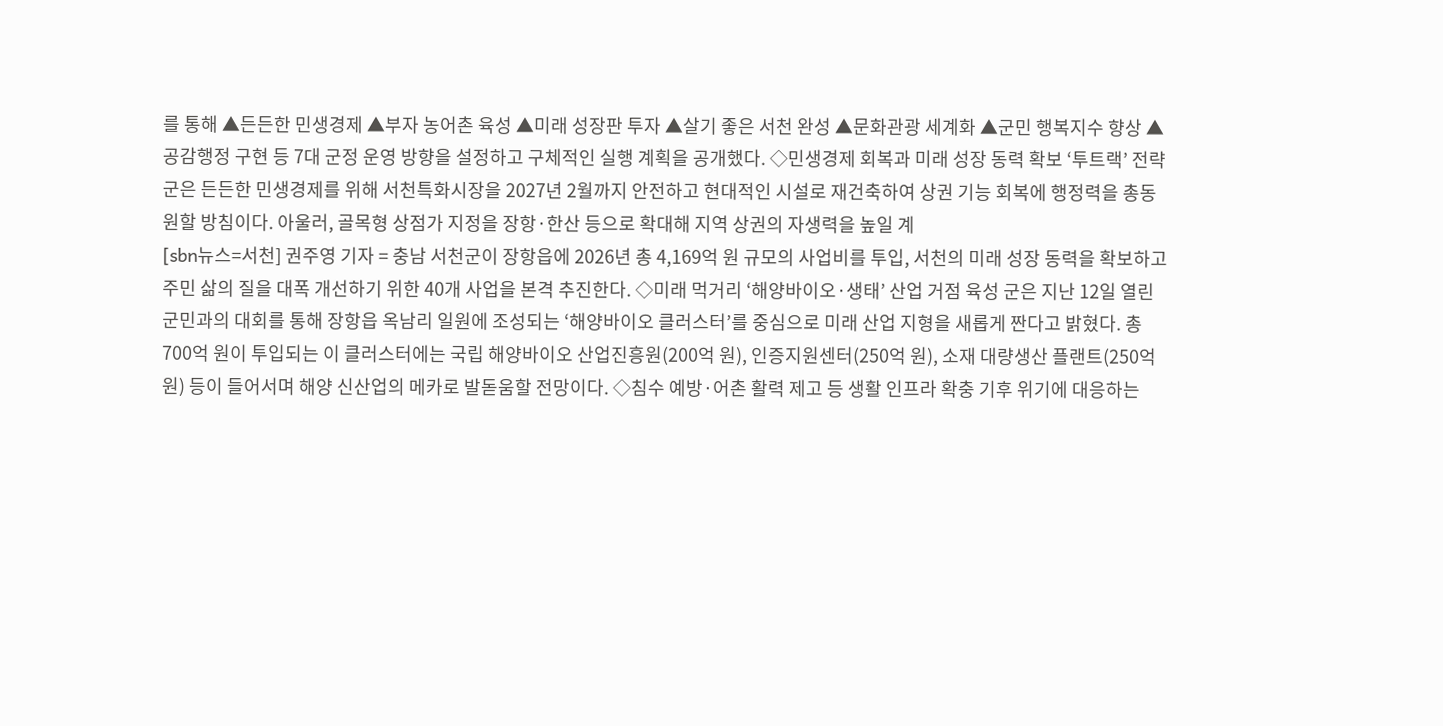를 통해 ▲든든한 민생경제 ▲부자 농어촌 육성 ▲미래 성장판 투자 ▲살기 좋은 서천 완성 ▲문화관광 세계화 ▲군민 행복지수 향상 ▲공감행정 구현 등 7대 군정 운영 방향을 설정하고 구체적인 실행 계획을 공개했다. ◇민생경제 회복과 미래 성장 동력 확보 ‘투트랙’ 전략 군은 든든한 민생경제를 위해 서천특화시장을 2027년 2월까지 안전하고 현대적인 시설로 재건축하여 상권 기능 회복에 행정력을 총동원할 방침이다. 아울러, 골목형 상점가 지정을 장항·한산 등으로 확대해 지역 상권의 자생력을 높일 계
[sbn뉴스=서천] 권주영 기자 = 충남 서천군이 장항읍에 2026년 총 4,169억 원 규모의 사업비를 투입, 서천의 미래 성장 동력을 확보하고 주민 삶의 질을 대폭 개선하기 위한 40개 사업을 본격 추진한다. ◇미래 먹거리 ‘해양바이오·생태’ 산업 거점 육성 군은 지난 12일 열린 군민과의 대회를 통해 장항읍 옥남리 일원에 조성되는 ‘해양바이오 클러스터’를 중심으로 미래 산업 지형을 새롭게 짠다고 밝혔다. 총 700억 원이 투입되는 이 클러스터에는 국립 해양바이오 산업진흥원(200억 원), 인증지원센터(250억 원), 소재 대량생산 플랜트(250억 원) 등이 들어서며 해양 신산업의 메카로 발돋움할 전망이다. ◇침수 예방·어촌 활력 제고 등 생활 인프라 확충 기후 위기에 대응하는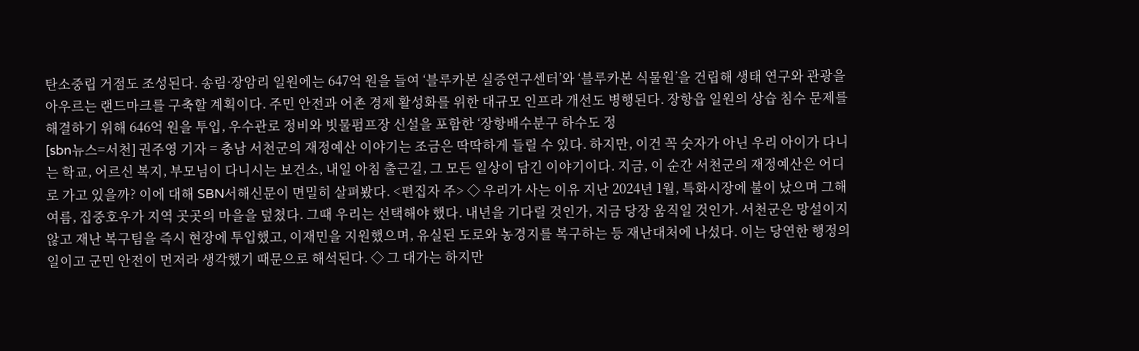탄소중립 거점도 조성된다. 송림·장암리 일원에는 647억 원을 들여 ‘블루카본 실증연구센터’와 ‘블루카본 식물원’을 건립해 생태 연구와 관광을 아우르는 랜드마크를 구축할 계획이다. 주민 안전과 어촌 경제 활성화를 위한 대규모 인프라 개선도 병행된다. 장항읍 일원의 상습 침수 문제를 해결하기 위해 646억 원을 투입, 우수관로 정비와 빗물펌프장 신설을 포함한 ‘장항배수분구 하수도 정
[sbn뉴스=서천] 권주영 기자 = 충남 서천군의 재정예산 이야기는 조금은 딱딱하게 들릴 수 있다. 하지만, 이건 꼭 숫자가 아닌 우리 아이가 다니는 학교, 어르신 복지, 부모님이 다니시는 보건소, 내일 아침 출근길, 그 모든 일상이 담긴 이야기이다. 지금, 이 순간 서천군의 재정예산은 어디로 가고 있을까? 이에 대해 SBN서해신문이 면밀히 살펴봤다. <편집자 주> ◇ 우리가 사는 이유 지난 2024년 1월, 특화시장에 불이 났으며 그해 여름, 집중호우가 지역 곳곳의 마을을 덮쳤다. 그때 우리는 선택해야 했다. 내년을 기다릴 것인가, 지금 당장 움직일 것인가. 서천군은 망설이지 않고 재난 복구팀을 즉시 현장에 투입했고, 이재민을 지원했으며, 유실된 도로와 농경지를 복구하는 등 재난대처에 나섰다. 이는 당연한 행정의 일이고 군민 안전이 먼저라 생각했기 때문으로 해석된다. ◇ 그 대가는 하지만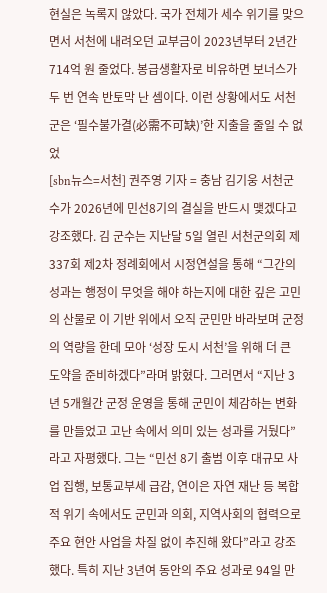현실은 녹록지 않았다. 국가 전체가 세수 위기를 맞으면서 서천에 내려오던 교부금이 2023년부터 2년간 714억 원 줄었다. 봉급생활자로 비유하면 보너스가 두 번 연속 반토막 난 셈이다. 이런 상황에서도 서천군은 ‘필수불가결(必需不可缺)’한 지출을 줄일 수 없었
[sbn뉴스=서천] 권주영 기자 = 충남 김기웅 서천군수가 2026년에 민선8기의 결실을 반드시 맺겠다고 강조했다. 김 군수는 지난달 5일 열린 서천군의회 제337회 제2차 정례회에서 시정연설을 통해 “그간의 성과는 행정이 무엇을 해야 하는지에 대한 깊은 고민의 산물로 이 기반 위에서 오직 군민만 바라보며 군정의 역량을 한데 모아 ‘성장 도시 서천’을 위해 더 큰 도약을 준비하겠다”라며 밝혔다. 그러면서 “지난 3년 5개월간 군정 운영을 통해 군민이 체감하는 변화를 만들었고 고난 속에서 의미 있는 성과를 거뒀다”라고 자평했다. 그는 “민선 8기 출범 이후 대규모 사업 집행, 보통교부세 급감, 연이은 자연 재난 등 복합적 위기 속에서도 군민과 의회, 지역사회의 협력으로 주요 현안 사업을 차질 없이 추진해 왔다”라고 강조했다. 특히 지난 3년여 동안의 주요 성과로 94일 만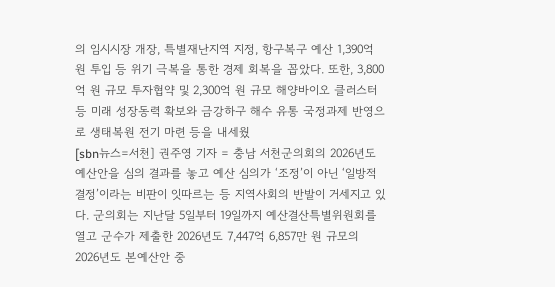의 임시시장 개장, 특별재난지역 지정, 항구복구 예산 1,390억 원 투입 등 위기 극복을 통한 경제 회복을 꼽았다. 또한, 3,800억 원 규모 투자협약 및 2,300억 원 규모 해양바이오 클러스터 등 미래 성장동력 확보와 금강하구 해수 유통 국정과제 반영으로 생태복원 전기 마련 등을 내세웠
[sbn뉴스=서천] 권주영 기자 = 충남 서천군의회의 2026년도 예산안을 심의 결과를 놓고 예산 심의가 ‘조정’이 아닌 ‘일방적 결정’이라는 비판이 잇따르는 등 지역사회의 반발이 거세지고 있다. 군의회는 지난달 5일부터 19일까지 예산결산특별위원회를 열고 군수가 제출한 2026년도 7,447억 6,857만 원 규모의 2026년도 본예산안 중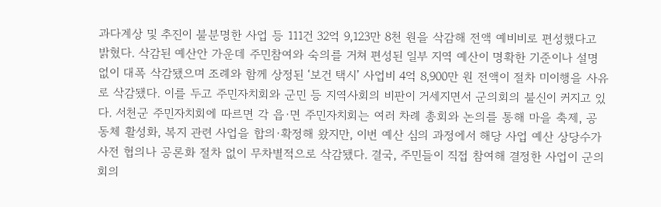과다계상 및 추진이 불분명한 사업 등 111건 32억 9,123만 8천 원을 삭감해 전액 예비비로 편성했다고 밝혔다. 삭감된 예산안 가운데 주민참여와 숙의를 거쳐 편성된 일부 지역 예산이 명확한 기준이나 설명 없이 대폭 삭감됐으며 조례와 함께 상정된 ‘보건 택시’ 사업비 4억 8,900만 원 전액이 절차 미이행을 사유로 삭감됐다. 이를 두고 주민자치회와 군민 등 지역사회의 비판이 거세지면서 군의회의 불신이 커지고 있다. 서천군 주민자치회에 따르면 각 읍·면 주민자치회는 여러 차례 총회와 논의를 통해 마을 축제, 공동체 활성화, 복지 관련 사업을 합의·확정해 왔지만, 이번 예산 심의 과정에서 해당 사업 예산 상당수가 사전 협의나 공론화 절차 없이 무차별적으로 삭감됐다. 결국, 주민들이 직접 참여해 결정한 사업이 군의회의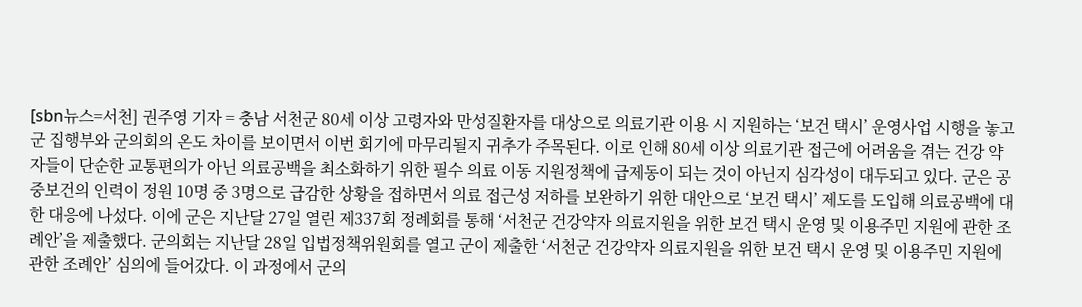[sbn뉴스=서천] 권주영 기자 = 충남 서천군 80세 이상 고령자와 만성질환자를 대상으로 의료기관 이용 시 지원하는 ‘보건 택시’ 운영사업 시행을 놓고 군 집행부와 군의회의 온도 차이를 보이면서 이번 회기에 마무리될지 귀추가 주목된다. 이로 인해 80세 이상 의료기관 접근에 어려움을 겪는 건강 약자들이 단순한 교통편의가 아닌 의료공백을 최소화하기 위한 필수 의료 이동 지원정책에 급제동이 되는 것이 아닌지 심각성이 대두되고 있다. 군은 공중보건의 인력이 정원 10명 중 3명으로 급감한 상황을 접하면서 의료 접근성 저하를 보완하기 위한 대안으로 ‘보건 택시’ 제도를 도입해 의료공백에 대한 대응에 나섰다. 이에 군은 지난달 27일 열린 제337회 정례회를 통해 ‘서천군 건강약자 의료지원을 위한 보건 택시 운영 및 이용주민 지원에 관한 조례안’을 제출했다. 군의회는 지난달 28일 입법정책위원회를 열고 군이 제출한 ‘서천군 건강약자 의료지원을 위한 보건 택시 운영 및 이용주민 지원에 관한 조례안’ 심의에 들어갔다. 이 과정에서 군의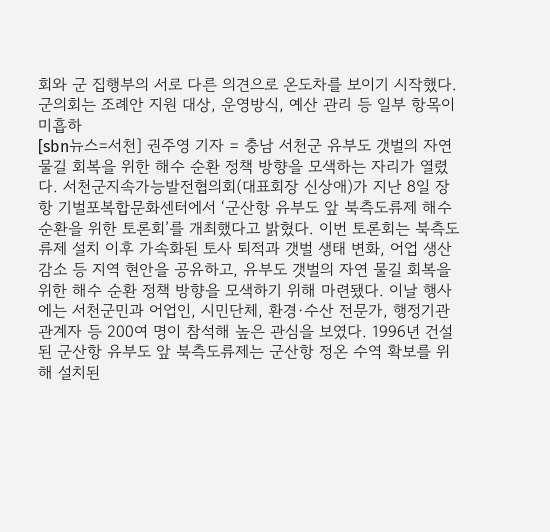회와 군 집행부의 서로 다른 의견으로 온도차를 보이기 시작했다. 군의회는 조례안 지원 대상, 운영방식, 예산 관리 등 일부 항목이 미흡하
[sbn뉴스=서천] 권주영 기자 = 충남 서천군 유부도 갯벌의 자연 물길 회복을 위한 해수 순환 정책 방향을 모색하는 자리가 열렸다. 서천군지속가능발전협의회(대표회장 신상애)가 지난 8일 장항 기벌포복합문화센터에서 ‘군산항 유부도 앞 북측도류제 해수 순환을 위한 토론회’를 개최했다고 밝혔다. 이번 토론회는 북측도류제 설치 이후 가속화된 토사 퇴적과 갯벌 생태 변화, 어업 생산 감소 등 지역 현안을 공유하고, 유부도 갯벌의 자연 물길 회복을 위한 해수 순환 정책 방향을 모색하기 위해 마련됐다. 이날 행사에는 서천군민과 어업인, 시민단체, 환경·수산 전문가, 행정기관 관계자 등 200여 명이 참석해 높은 관심을 보였다. 1996년 건설된 군산항 유부도 앞 북측도류제는 군산항 정온 수역 확보를 위해 설치된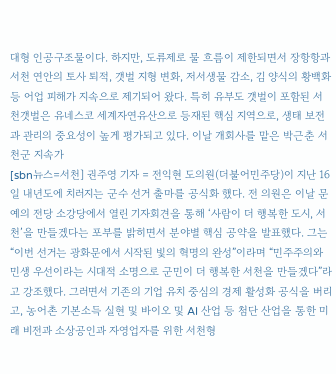대형 인공구조물이다. 하지만, 도류제로 물 흐름이 제한되면서 장항항과 서천 연안의 토사 퇴적, 갯벌 지형 변화, 저서생물 감소, 김 양식의 황백화 등 어업 피해가 지속으로 제기되어 왔다. 특히 유부도 갯벌이 포함된 서천갯벌은 유네스코 세계자연유산으로 등재된 핵심 지역으로, 생태 보전과 관리의 중요성이 높게 평가되고 있다. 이날 개회사를 맡은 박근춘 서천군 지속가
[sbn뉴스=서천] 권주영 기자 = 전익현 도의원(더불어민주당)이 지난 16일 내년도에 치러지는 군수 선거 출마를 공식화 했다. 전 의원은 이날 문예의 전당 소강당에서 열린 기자회견을 통해 ‘사람이 더 행복한 도시, 서천’을 만들겠다는 포부를 밝히면서 분야별 핵심 공약을 발표했다. 그는 “이번 선거는 광화문에서 시작된 빛의 혁명의 완성”이라며 “민주주의와 민생 우선이라는 시대적 소명으로 군민이 더 행복한 서천을 만들겠다”라고 강조했다. 그러면서 기존의 기업 유치 중심의 경제 활성화 공식을 버리고, 농어촌 기본소득 실현 및 바이오 및 AI 산업 등 첨단 산업을 통한 미래 비전과 소상공인과 자영업자를 위한 서천형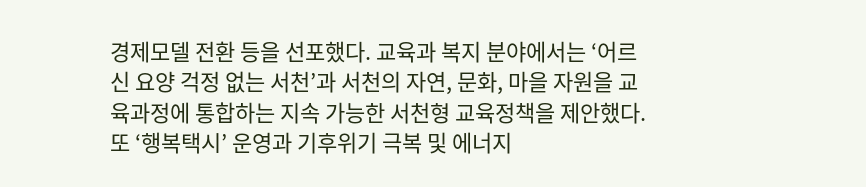경제모델 전환 등을 선포했다. 교육과 복지 분야에서는 ‘어르신 요양 걱정 없는 서천’과 서천의 자연, 문화, 마을 자원을 교육과정에 통합하는 지속 가능한 서천형 교육정책을 제안했다. 또 ‘행복택시’ 운영과 기후위기 극복 및 에너지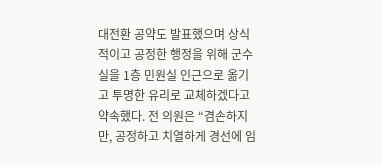대전환 공약도 발표했으며 상식적이고 공정한 행정을 위해 군수실을 1층 민원실 인근으로 옮기고 투명한 유리로 교체하겠다고 약속했다. 전 의원은 “겸손하지만, 공정하고 치열하게 경선에 임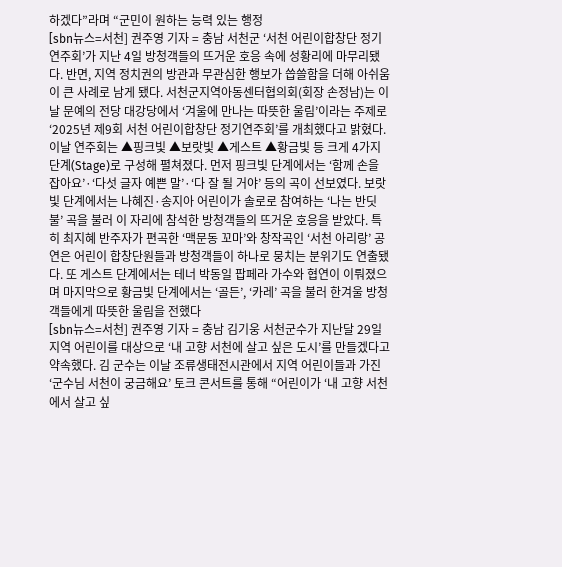하겠다”라며 “군민이 원하는 능력 있는 행정
[sbn뉴스=서천] 권주영 기자 = 충남 서천군 ‘서천 어린이합창단 정기연주회’가 지난 4일 방청객들의 뜨거운 호응 속에 성황리에 마무리됐다. 반면, 지역 정치권의 방관과 무관심한 행보가 씁쓸함을 더해 아쉬움이 큰 사례로 남게 됐다. 서천군지역아동센터협의회(회장 손정남)는 이날 문예의 전당 대강당에서 ‘겨울에 만나는 따뜻한 울림’이라는 주제로 ‘2025년 제9회 서천 어린이합창단 정기연주회’를 개최했다고 밝혔다. 이날 연주회는 ▲핑크빛 ▲보랏빛 ▲게스트 ▲황금빛 등 크게 4가지 단계(Stage)로 구성해 펼쳐졌다. 먼저 핑크빛 단계에서는 ‘함께 손을 잡아요’·‘다섯 글자 예쁜 말’·‘다 잘 될 거야’ 등의 곡이 선보였다. 보랏빛 단계에서는 나혜진·송지아 어린이가 솔로로 참여하는 ‘나는 반딧불’ 곡을 불러 이 자리에 참석한 방청객들의 뜨거운 호응을 받았다. 특히 최지혜 반주자가 편곡한 ‘맥문동 꼬마’와 창작곡인 ‘서천 아리랑’ 공연은 어린이 합창단원들과 방청객들이 하나로 뭉치는 분위기도 연출됐다. 또 게스트 단계에서는 테너 박동일 팝페라 가수와 협연이 이뤄졌으며 마지막으로 황금빛 단계에서는 ‘골든’, ‘카레’ 곡을 불러 한겨울 방청객들에게 따뜻한 울림을 전했다
[sbn뉴스=서천] 권주영 기자 = 충남 김기웅 서천군수가 지난달 29일 지역 어린이를 대상으로 ‘내 고향 서천에 살고 싶은 도시’를 만들겠다고 약속했다. 김 군수는 이날 조류생태전시관에서 지역 어린이들과 가진 ‘군수님 서천이 궁금해요’ 토크 콘서트를 통해 “어린이가 ‘내 고향 서천에서 살고 싶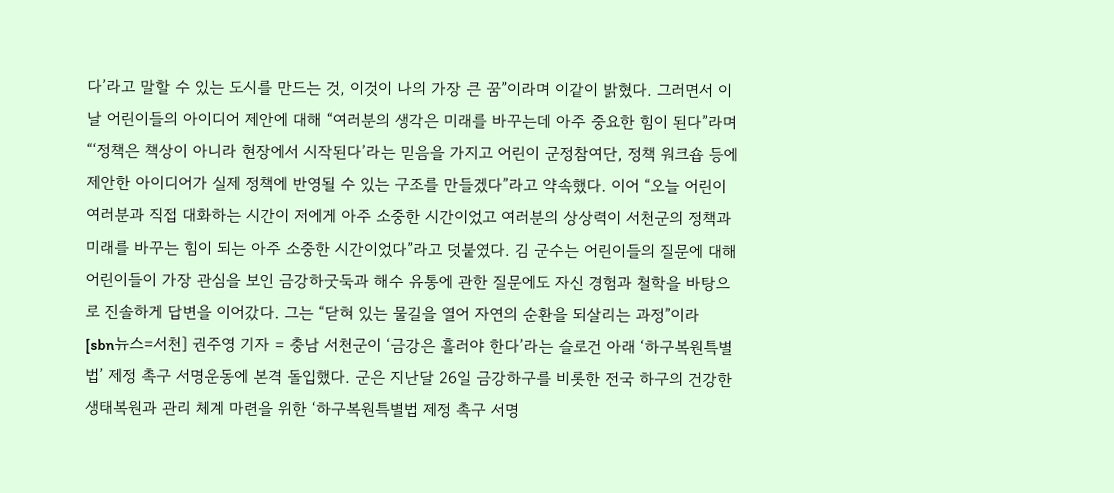다’라고 말할 수 있는 도시를 만드는 것, 이것이 나의 가장 큰 꿈”이라며 이같이 밝혔다. 그러면서 이날 어린이들의 아이디어 제안에 대해 “여러분의 생각은 미래를 바꾸는데 아주 중요한 힘이 된다”라며 “‘정책은 책상이 아니라 현장에서 시작된다’라는 믿음을 가지고 어린이 군정참여단, 정책 워크숍 등에 제안한 아이디어가 실제 정책에 반영될 수 있는 구조를 만들겠다”라고 약속했다. 이어 “오늘 어린이 여러분과 직접 대화하는 시간이 저에게 아주 소중한 시간이었고 여러분의 상상력이 서천군의 정책과 미래를 바꾸는 힘이 되는 아주 소중한 시간이었다”라고 덧붙였다. 김 군수는 어린이들의 질문에 대해 어린이들이 가장 관심을 보인 금강하굿둑과 해수 유통에 관한 질문에도 자신 경험과 철학을 바탕으로 진솔하게 답변을 이어갔다. 그는 “닫혀 있는 물길을 열어 자연의 순환을 되살리는 과정”이라
[sbn뉴스=서천] 권주영 기자 = 충남 서천군이 ‘금강은 흘러야 한다’라는 슬로건 아래 ‘하구복원특별법’ 제정 촉구 서명운동에 본격 돌입했다. 군은 지난달 26일 금강하구를 비롯한 전국 하구의 건강한 생태복원과 관리 체계 마련을 위한 ‘하구복원특별법 제정 촉구 서명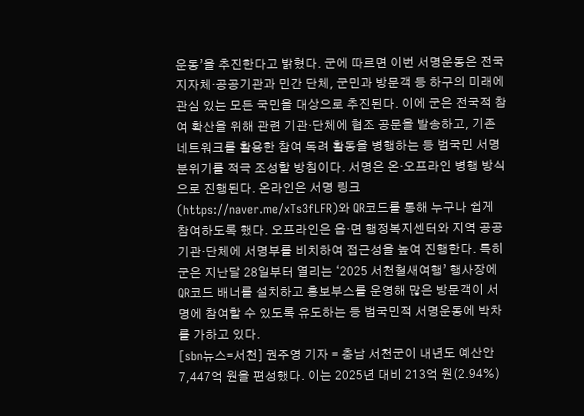운동’을 추진한다고 밝혔다. 군에 따르면 이번 서명운동은 전국 지자체·공공기관과 민간 단체, 군민과 방문객 등 하구의 미래에 관심 있는 모든 국민을 대상으로 추진된다. 이에 군은 전국적 참여 확산을 위해 관련 기관·단체에 협조 공문을 발송하고, 기존 네트워크를 활용한 참여 독려 활동을 병행하는 등 범국민 서명 분위기를 적극 조성할 방침이다. 서명은 온·오프라인 병행 방식으로 진행된다. 온라인은 서명 링크(https://naver.me/xTs3fLFR)와 QR코드를 통해 누구나 쉽게 참여하도록 했다. 오프라인은 읍·면 행정복지센터와 지역 공공기관·단체에 서명부를 비치하여 접근성을 높여 진행한다. 특히 군은 지난달 28일부터 열리는 ‘2025 서천철새여행’ 행사장에 QR코드 배너를 설치하고 홍보부스를 운영해 많은 방문객이 서명에 참여할 수 있도록 유도하는 등 범국민적 서명운동에 박차를 가하고 있다.
[sbn뉴스=서천] 권주영 기자 = 충남 서천군이 내년도 예산안 7,447억 원을 편성했다. 이는 2025년 대비 213억 원(2.94%)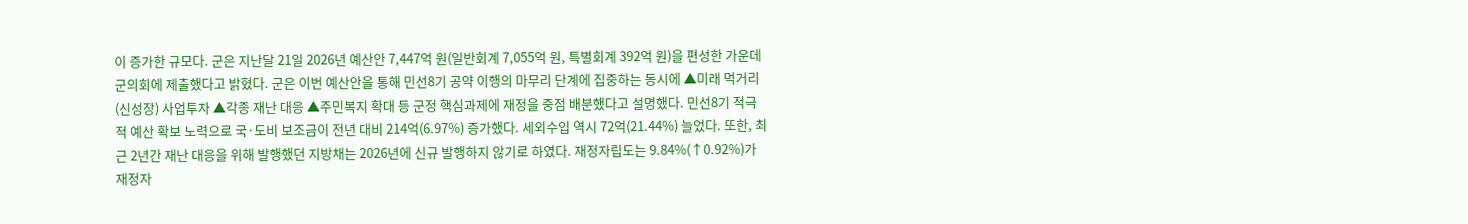이 증가한 규모다. 군은 지난달 21일 2026년 예산안 7,447억 원(일반회계 7,055억 원, 특별회계 392억 원)을 편성한 가운데 군의회에 제출했다고 밝혔다. 군은 이번 예산안을 통해 민선8기 공약 이행의 마무리 단계에 집중하는 동시에 ▲미래 먹거리(신성장) 사업투자 ▲각종 재난 대응 ▲주민복지 확대 등 군정 핵심과제에 재정을 중점 배분했다고 설명했다. 민선8기 적극적 예산 확보 노력으로 국·도비 보조금이 전년 대비 214억(6.97%) 증가했다. 세외수입 역시 72억(21.44%) 늘었다. 또한, 최근 2년간 재난 대응을 위해 발행했던 지방채는 2026년에 신규 발행하지 않기로 하였다. 재정자립도는 9.84%(↑0.92%)가 재정자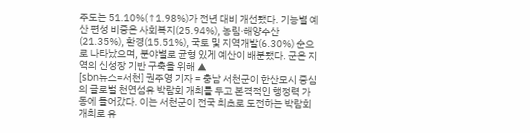주도는 51.10%(↑1.98%)가 전년 대비 개선됐다. 기능별 예산 편성 비중은 사회복지(25.94%), 농림·해양수산(21.35%), 환경(15.51%), 국토 및 지역개발(6.30%) 순으로 나타났으며, 분야별로 균형 있게 예산이 배분됐다. 군은 지역의 신성장 기반 구축을 위해 ▲
[sbn뉴스=서천] 권주영 기자 = 충남 서천군이 한산모시 중심의 글로벌 천연섬유 박람회 개최를 두고 본격적인 행정력 가동에 들어갔다. 이는 서천군이 전국 최초로 도전하는 박람회 개최로 유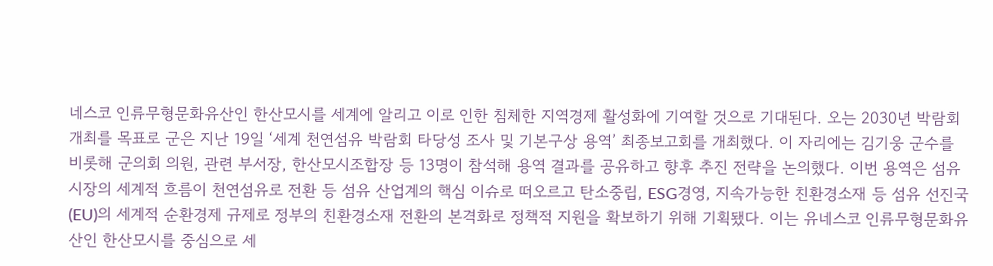네스코 인류무형문화유산인 한산모시를 세계에 알리고 이로 인한 침체한 지역경제 활성화에 기여할 것으로 기대된다. 오는 2030년 박람회 개최를 목표로 군은 지난 19일 ‘세계 천연섬유 박람회 타당성 조사 및 기본구상 용역’ 최종보고회를 개최했다. 이 자리에는 김기웅 군수를 비롯해 군의회 의원, 관련 부서장, 한산모시조합장 등 13명이 참석해 용역 결과를 공유하고 향후 추진 전략을 논의했다. 이번 용역은 섬유 시장의 세계적 흐름이 천연섬유로 전환 등 섬유 산업계의 핵심 이슈로 떠오르고 탄소중립, ESG경영, 지속가능한 친환경소재 등 섬유 선진국(EU)의 세계적 순환경제 규제로 정부의 친환경소재 전환의 본격화로 정책적 지원을 확보하기 위해 기획됐다. 이는 유네스코 인류무형문화유산인 한산모시를 중심으로 세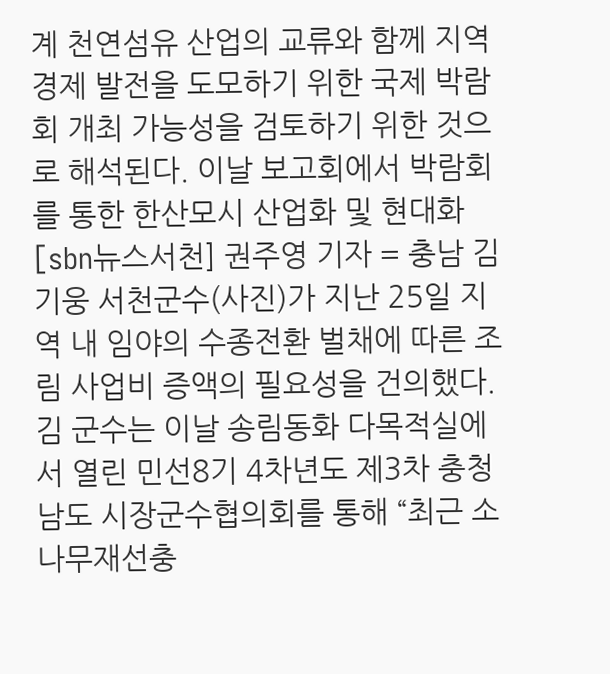계 천연섬유 산업의 교류와 함께 지역경제 발전을 도모하기 위한 국제 박람회 개최 가능성을 검토하기 위한 것으로 해석된다. 이날 보고회에서 박람회를 통한 한산모시 산업화 및 현대화
[sbn뉴스서천] 권주영 기자 = 충남 김기웅 서천군수(사진)가 지난 25일 지역 내 임야의 수종전환 벌채에 따른 조림 사업비 증액의 필요성을 건의했다. 김 군수는 이날 송림동화 다목적실에서 열린 민선8기 4차년도 제3차 충청남도 시장군수협의회를 통해 “최근 소나무재선충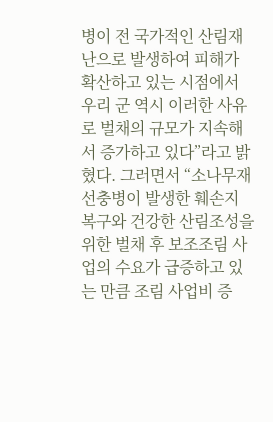병이 전 국가적인 산림재난으로 발생하여 피해가 확산하고 있는 시점에서 우리 군 역시 이러한 사유로 벌채의 규모가 지속해서 증가하고 있다”라고 밝혔다. 그러면서 “소나무재선충병이 발생한 훼손지 복구와 건강한 산림조성을 위한 벌채 후 보조조림 사업의 수요가 급증하고 있는 만큼 조림 사업비 증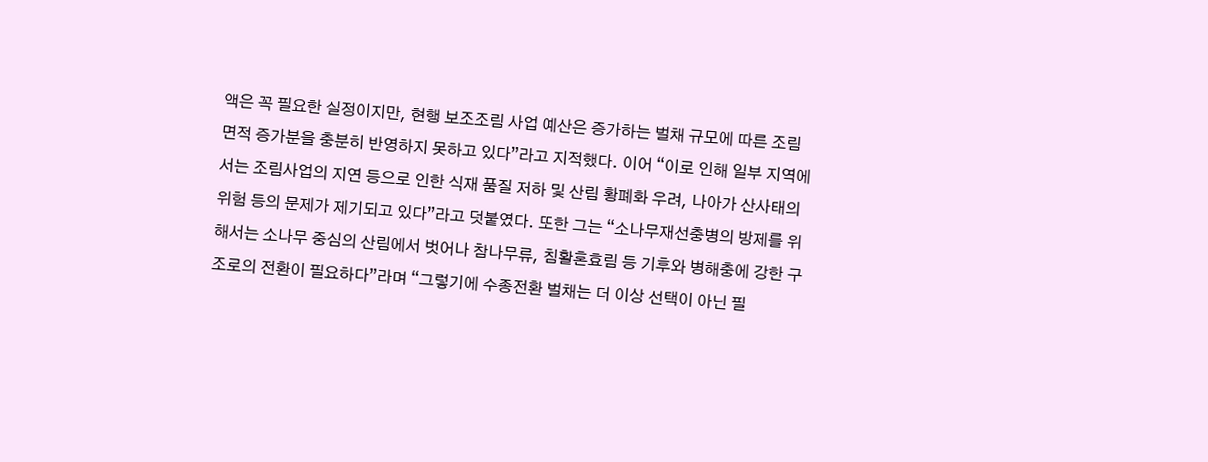액은 꼭 필요한 실정이지만, 현행 보조조림 사업 예산은 증가하는 벌채 규모에 따른 조림 면적 증가분을 충분히 반영하지 못하고 있다”라고 지적했다. 이어 “이로 인해 일부 지역에서는 조림사업의 지연 등으로 인한 식재 품질 저하 및 산림 황폐화 우려, 나아가 산사태의 위험 등의 문제가 제기되고 있다”라고 덧붙였다. 또한 그는 “소나무재선충병의 방제를 위해서는 소나무 중심의 산림에서 벗어나 참나무류, 침활혼효림 등 기후와 병해충에 강한 구조로의 전환이 필요하다”라며 “그렇기에 수종전환 벌채는 더 이상 선택이 아닌 필